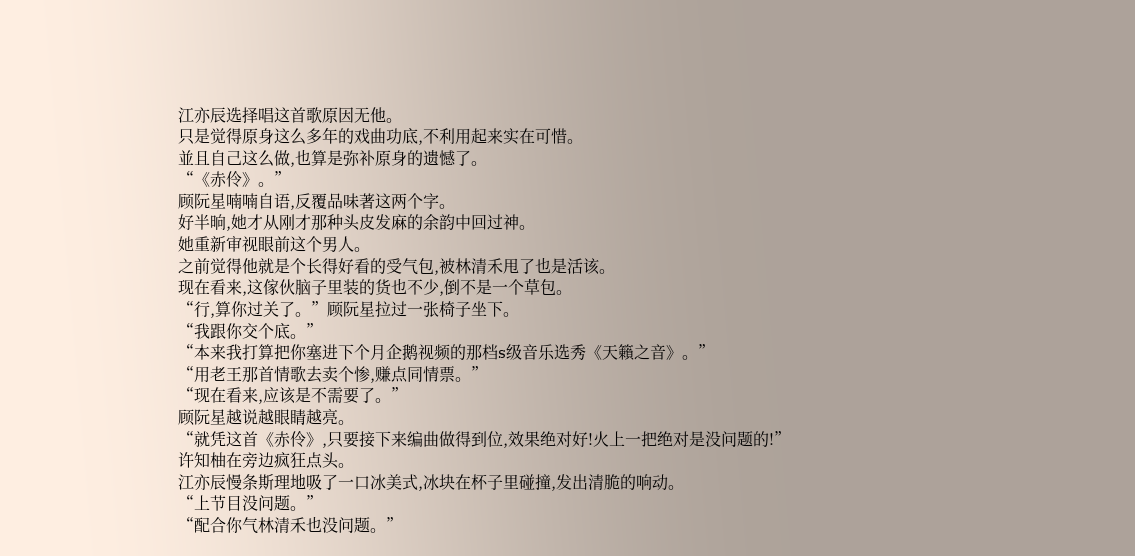江亦辰选择唱这首歌原因无他。
只是觉得原身这么多年的戏曲功底,不利用起来实在可惜。
並且自己这么做,也算是弥补原身的遗憾了。
“《赤伶》。”
顾阮星喃喃自语,反覆品味著这两个字。
好半晌,她才从刚才那种头皮发麻的余韵中回过神。
她重新审视眼前这个男人。
之前觉得他就是个长得好看的受气包,被林清禾甩了也是活该。
现在看来,这傢伙脑子里装的货也不少,倒不是一个草包。
“行,算你过关了。”顾阮星拉过一张椅子坐下。
“我跟你交个底。”
“本来我打算把你塞进下个月企鹅视频的那档s级音乐选秀《天籟之音》。”
“用老王那首情歌去卖个惨,赚点同情票。”
“现在看来,应该是不需要了。”
顾阮星越说越眼睛越亮。
“就凭这首《赤伶》,只要接下来编曲做得到位,效果绝对好!火上一把绝对是没问题的!”
许知柚在旁边疯狂点头。
江亦辰慢条斯理地吸了一口冰美式,冰块在杯子里碰撞,发出清脆的响动。
“上节目没问题。”
“配合你气林清禾也没问题。”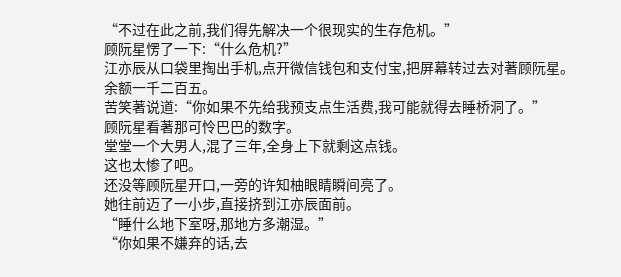“不过在此之前,我们得先解决一个很现实的生存危机。”
顾阮星愣了一下:“什么危机?”
江亦辰从口袋里掏出手机,点开微信钱包和支付宝,把屏幕转过去对著顾阮星。
余额一千二百五。
苦笑著说道:“你如果不先给我预支点生活费,我可能就得去睡桥洞了。”
顾阮星看著那可怜巴巴的数字。
堂堂一个大男人,混了三年,全身上下就剩这点钱。
这也太惨了吧。
还没等顾阮星开口,一旁的许知柚眼睛瞬间亮了。
她往前迈了一小步,直接挤到江亦辰面前。
“睡什么地下室呀,那地方多潮湿。”
“你如果不嫌弃的话,去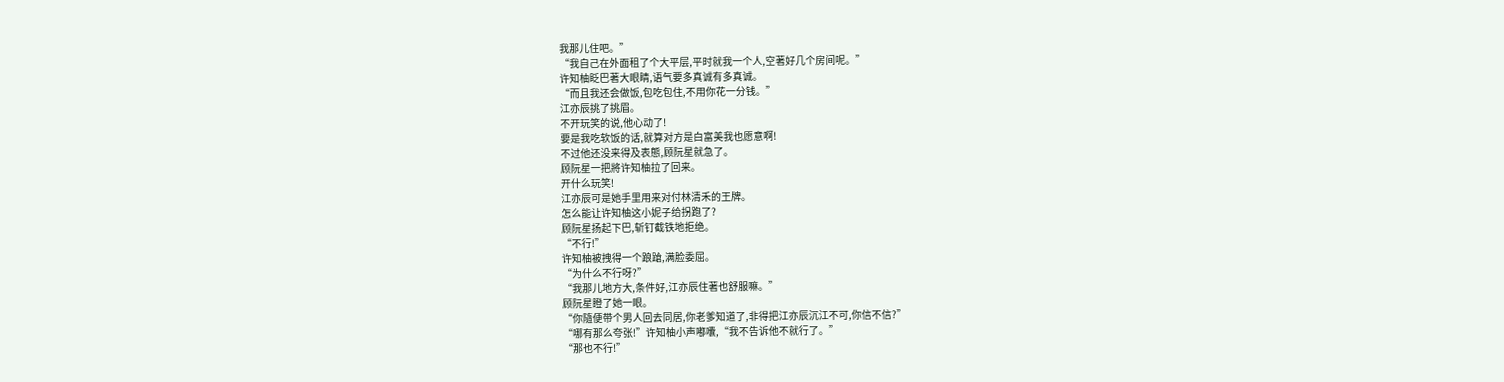我那儿住吧。”
“我自己在外面租了个大平层,平时就我一个人,空著好几个房间呢。”
许知柚眨巴著大眼睛,语气要多真诚有多真诚。
“而且我还会做饭,包吃包住,不用你花一分钱。”
江亦辰挑了挑眉。
不开玩笑的说,他心动了!
要是我吃软饭的话,就算对方是白富美我也愿意啊!
不过他还没来得及表態,顾阮星就急了。
顾阮星一把將许知柚拉了回来。
开什么玩笑!
江亦辰可是她手里用来对付林清禾的王牌。
怎么能让许知柚这小妮子给拐跑了?
顾阮星扬起下巴,斩钉截铁地拒绝。
“不行!”
许知柚被拽得一个踉蹌,满脸委屈。
“为什么不行呀?”
“我那儿地方大,条件好,江亦辰住著也舒服嘛。”
顾阮星瞪了她一眼。
“你隨便带个男人回去同居,你老爹知道了,非得把江亦辰沉江不可,你信不信?”
“哪有那么夸张!”许知柚小声嘟囔,“我不告诉他不就行了。”
“那也不行!”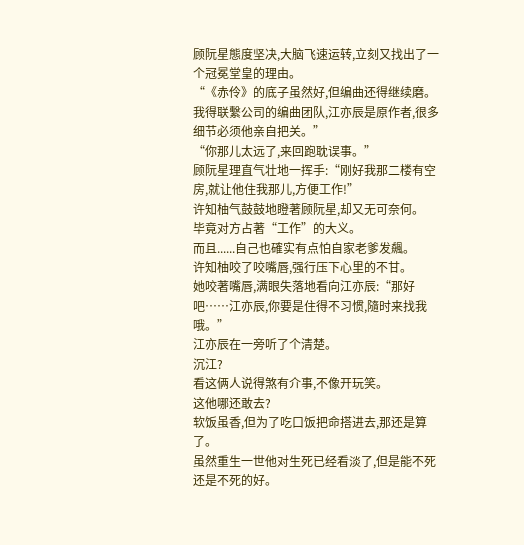顾阮星態度坚决,大脑飞速运转,立刻又找出了一个冠冕堂皇的理由。
“《赤伶》的底子虽然好,但编曲还得继续磨。我得联繫公司的编曲团队,江亦辰是原作者,很多细节必须他亲自把关。”
“你那儿太远了,来回跑耽误事。”
顾阮星理直气壮地一挥手:“刚好我那二楼有空房,就让他住我那儿,方便工作!”
许知柚气鼓鼓地瞪著顾阮星,却又无可奈何。
毕竟对方占著“工作”的大义。
而且......自己也確实有点怕自家老爹发飆。
许知柚咬了咬嘴唇,强行压下心里的不甘。
她咬著嘴唇,满眼失落地看向江亦辰:“那好吧……江亦辰,你要是住得不习惯,隨时来找我哦。”
江亦辰在一旁听了个清楚。
沉江?
看这俩人说得煞有介事,不像开玩笑。
这他哪还敢去?
软饭虽香,但为了吃口饭把命搭进去,那还是算了。
虽然重生一世他对生死已经看淡了,但是能不死还是不死的好。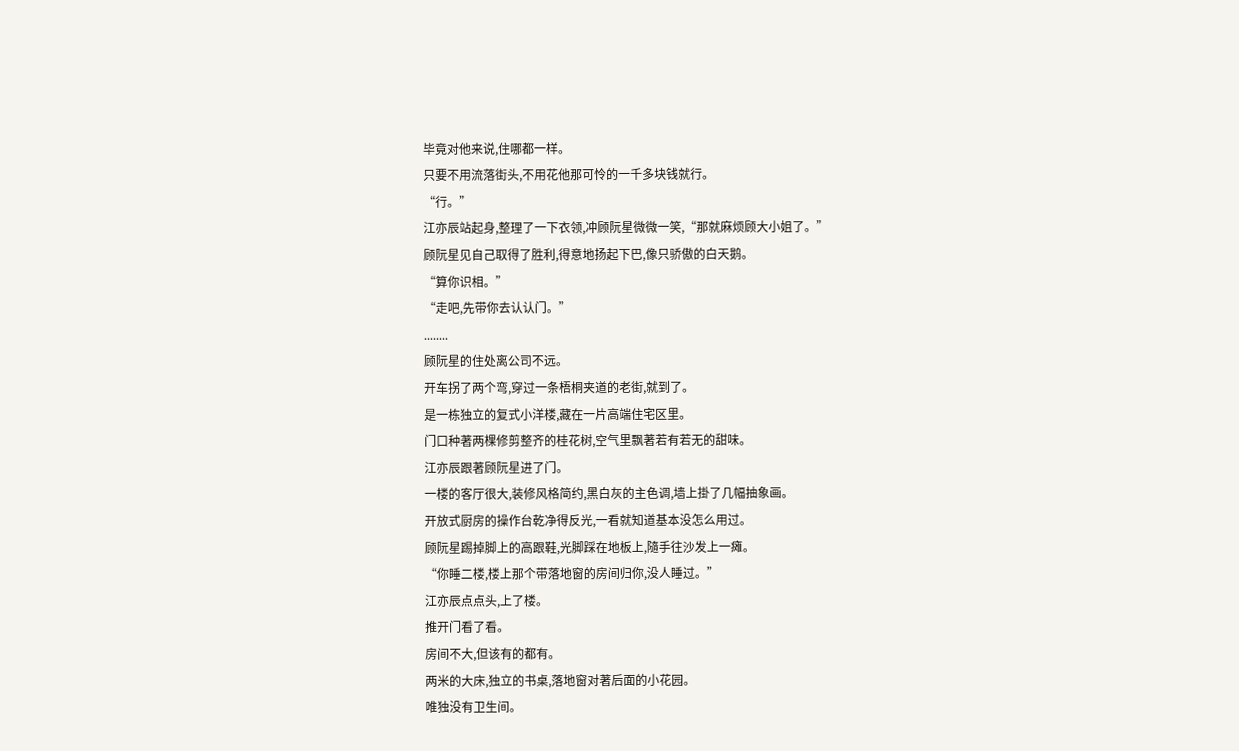毕竟对他来说,住哪都一样。
只要不用流落街头,不用花他那可怜的一千多块钱就行。
“行。”
江亦辰站起身,整理了一下衣领,冲顾阮星微微一笑,“那就麻烦顾大小姐了。”
顾阮星见自己取得了胜利,得意地扬起下巴,像只骄傲的白天鹅。
“算你识相。”
“走吧,先带你去认认门。”
........
顾阮星的住处离公司不远。
开车拐了两个弯,穿过一条梧桐夹道的老街,就到了。
是一栋独立的复式小洋楼,藏在一片高端住宅区里。
门口种著两棵修剪整齐的桂花树,空气里飘著若有若无的甜味。
江亦辰跟著顾阮星进了门。
一楼的客厅很大,装修风格简约,黑白灰的主色调,墙上掛了几幅抽象画。
开放式厨房的操作台乾净得反光,一看就知道基本没怎么用过。
顾阮星踢掉脚上的高跟鞋,光脚踩在地板上,隨手往沙发上一瘫。
“你睡二楼,楼上那个带落地窗的房间归你,没人睡过。”
江亦辰点点头,上了楼。
推开门看了看。
房间不大,但该有的都有。
两米的大床,独立的书桌,落地窗对著后面的小花园。
唯独没有卫生间。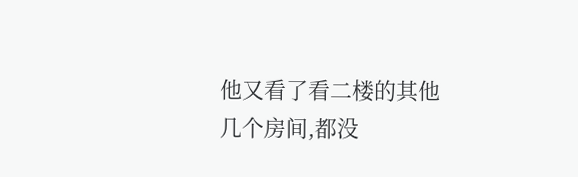他又看了看二楼的其他几个房间,都没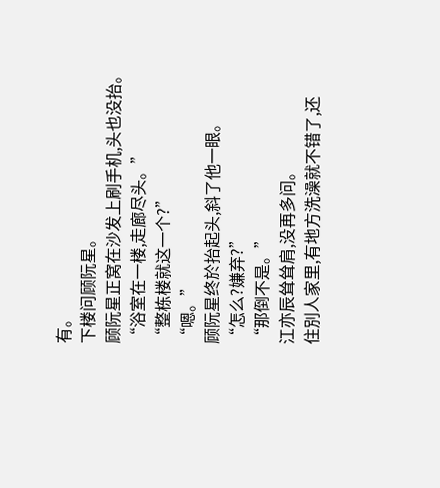有。
下楼问顾阮星。
顾阮星正窝在沙发上刷手机,头也没抬。
“浴室在一楼,走廊尽头。”
“整栋楼就这一个?”
“嗯。”
顾阮星终於抬起头,斜了他一眼。
“怎么?嫌弃?”
“那倒不是。”
江亦辰耸耸肩,没再多问。
住別人家里,有地方洗澡就不错了,还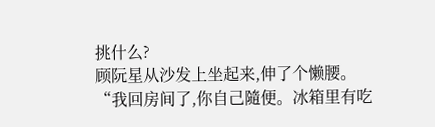挑什么?
顾阮星从沙发上坐起来,伸了个懒腰。
“我回房间了,你自己隨便。冰箱里有吃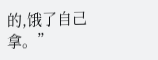的,饿了自己拿。”